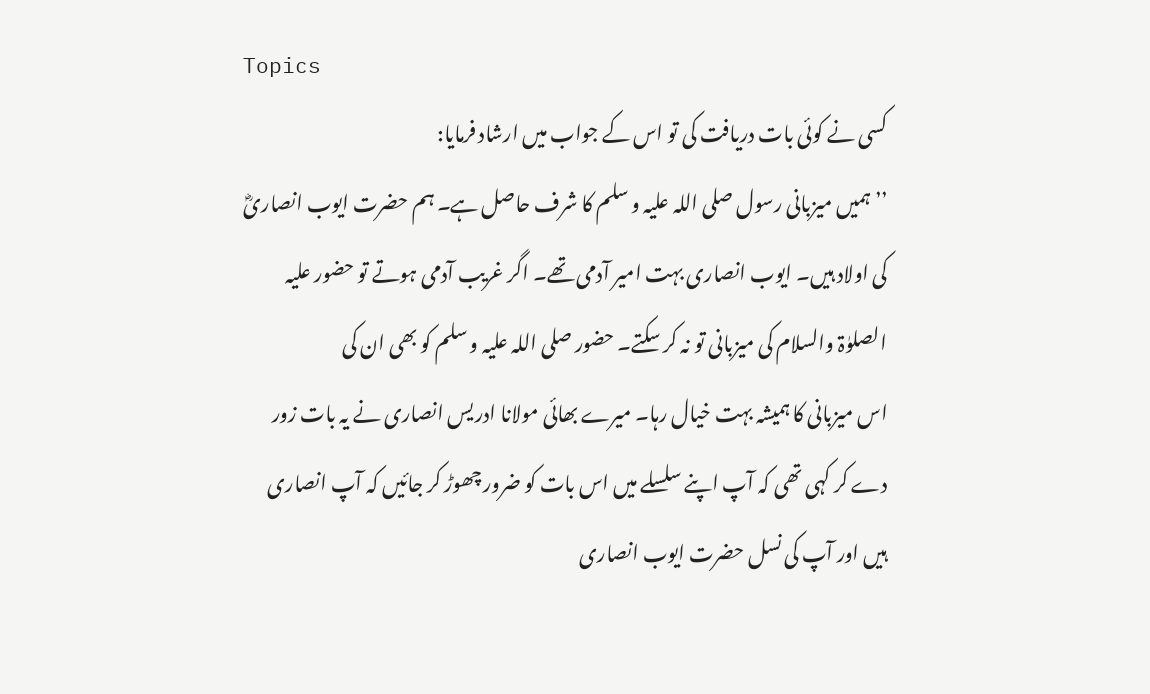Topics
کسی نے کوئی بات دریافت کی تو اس کے جواب میں ارشاد فرمایا:
’’ہمیں میزبانی رسول صلی اللہ علیہ و سلم کا شرف حاصل ہے۔ ہم حضرت ایوب انصاریؓ
کی اولاد ہیں۔ ایوب انصاری بہت امیر آدمی تھے۔ اگر غریب آدمی ہوتے تو حضور علیہ
الصلوٰۃ والسلام کی میزبانی تو نہ کر سکتے۔ حضور صلی اللہ علیہ و سلم کو بھی ان کی
اس میزبانی کا ہمیشہ بہت خیال رہا۔ میرے بھائی مولانا ادریس انصاری نے یہ بات زور
دے کر کہی تھی کہ آپ اپنے سلسلے میں اس بات کو ضرور چھوڑ کر جائیں کہ آپ انصاری
ہیں اور آپ کی نسل حضرت ایوب انصاری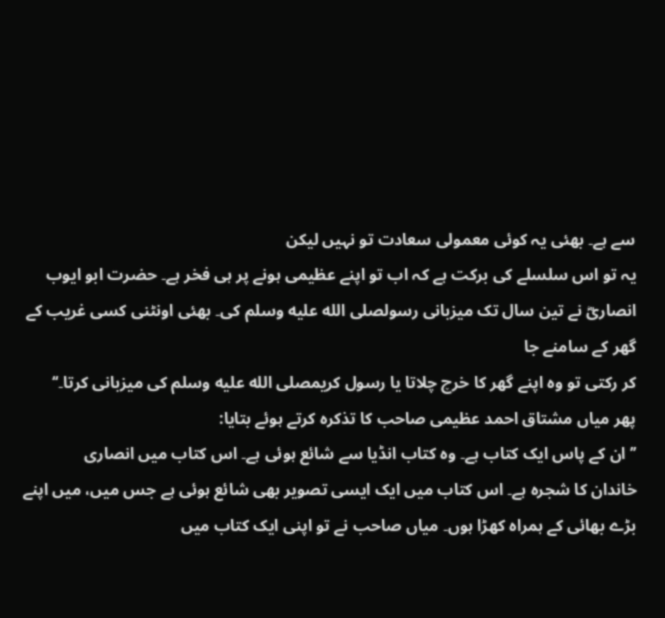سے ہے۔ بھئی یہ کوئی معمولی سعادت تو نہیں لیکن
یہ تو اس سلسلے کی برکت ہے کہ اب تو اپنے عظیمی ہونے پر ہی فخر ہے۔ حضرت ابو ایوب
انصاریؓ نے تین سال تک میزبانی رسولصلى الله عليه وسلم کی۔ بھئی اونٹنی کسی غریب کے گھر کے سامنے جا
کر رکتی تو وہ اپنے گھر کا خرچ چلاتا یا رسول کریمصلى الله عليه وسلم کی میزبانی کرتا۔‘‘
پھر میاں مشتاق احمد عظیمی صاحب کا تذکرہ کرتے ہوئے بتایا:
’’ان کے پاس ایک کتاب ہے۔ وہ کتاب انڈیا سے شائع ہوئی ہے۔ اس کتاب میں انصاری
خاندان کا شجرہ ہے۔ اس کتاب میں ایک ایسی تصویر بھی شائع ہوئی ہے جس میں، میں اپنے
بڑے بھائی کے ہمراہ کھڑا ہوں۔ میاں صاحب نے تو اپنی ایک کتاب میں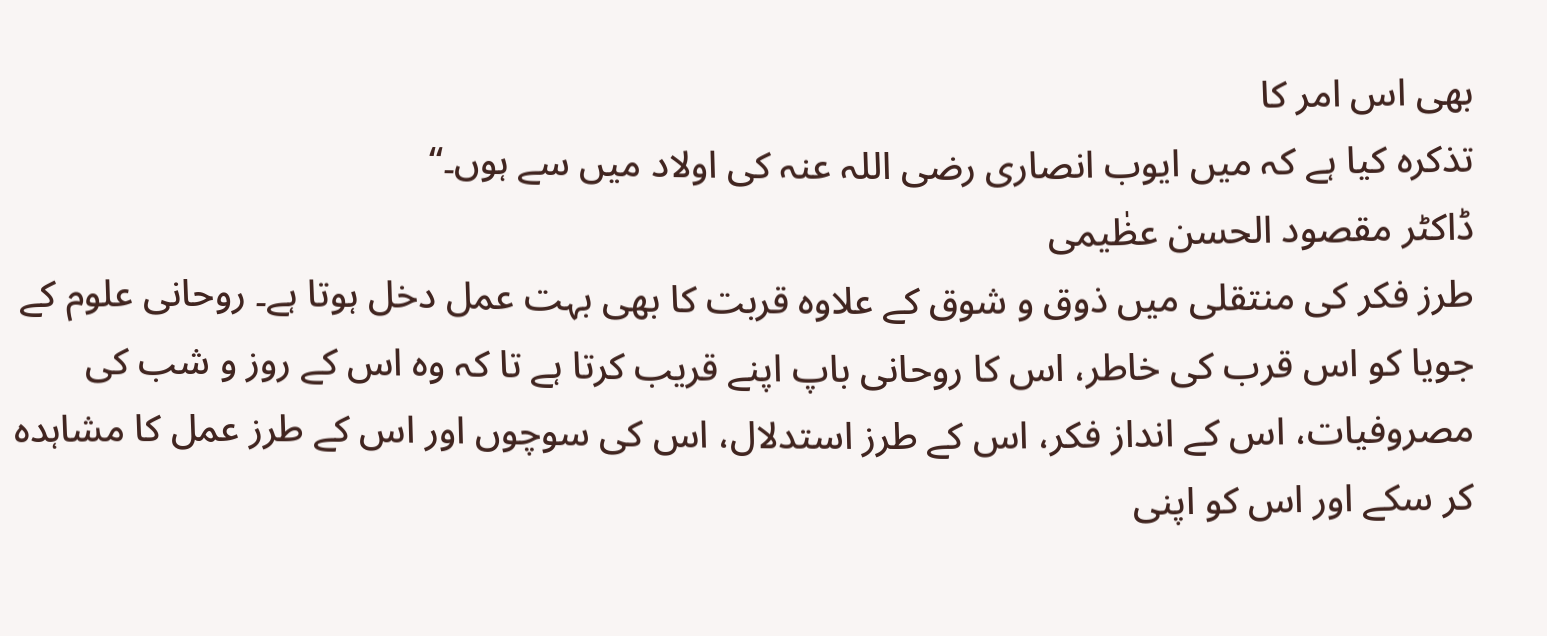بھی اس امر کا
تذکرہ کیا ہے کہ میں ایوب انصاری رضی اللہ عنہ کی اولاد میں سے ہوں۔‘‘
ڈاکٹر مقصود الحسن عظٰیمی
طرز فکر کی منتقلی میں ذوق و شوق کے علاوہ قربت کا بھی بہت عمل دخل ہوتا ہے۔ روحانی علوم کے جویا کو اس قرب کی خاطر، اس کا روحانی باپ اپنے قریب کرتا ہے تا کہ وہ اس کے روز و شب کی مصروفیات، اس کے انداز فکر، اس کے طرز استدلال، اس کی سوچوں اور اس کے طرز عمل کا مشاہدہ کر سکے اور اس کو اپنی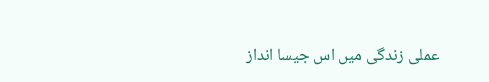عملی زندگی میں اس جیسا انداز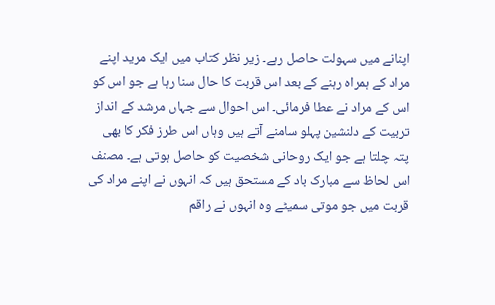اپنانے میں سہولت حاصل رہے۔ زیر نظر کتاب میں ایک مرید اپنے مراد کے ہمراہ رہنے کے بعد اس قربت کا حال سنا رہا ہے جو اس کو اس کے مراد نے عطا فرمائی۔ اس احوال سے جہاں مرشد کے انداز تربیت کے دلنشین پہلو سامنے آتے ہیں وہاں اس طرز فکر کا بھی پتہ چلتا ہے جو ایک روحانی شخصیت کو حاصل ہوتی ہے۔ مصنف اس لحاظ سے مبارک باد کے مستحق ہیں کہ انہوں نے اپنے مراد کی قربت میں جو موتی سمیٹے وہ انہوں نے راقم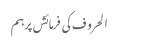الحروف کی فرمائش پر ہم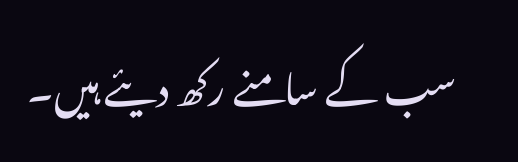سب کے سامنے رکھ دیئے ہیں۔